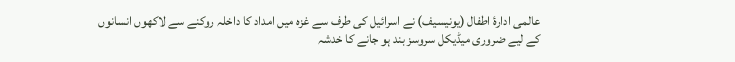عالمی ادارۂ اطفال (یونیسیف) نے اسرائیل کی طرف سے غزہ میں امداد کا داخلہ روکنے سے لاکھوں انسانوں کے لیے ضروری میڈیکل سروسز بند ہو جانے کا خدشہ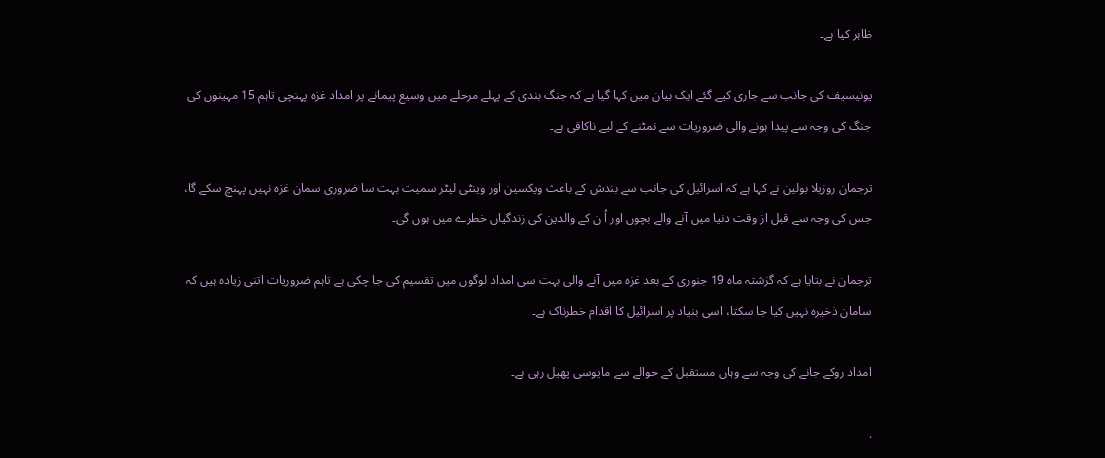ظاہر کیا ہے۔

یونیسیف کی جانب سے جاری کیے گئے ایک بیان میں کہا گیا ہے کہ جنگ بندی کے پہلے مرحلے میں وسیع پیمانے پر امداد غزہ پہنچی تاہم 15 مہینوں کی جنگ کی وجہ سے پیدا ہونے والی ضروریات سے نمٹنے کے لیے ناکافی ہے۔

ترجمان روزیلا بولین نے کہا ہے کہ اسرائیل کی جانب سے بندش کے باعث ویکسین اور وینٹی لیٹر سمیت بہت سا ضروری سمان غزہ نہیں پہنچ سکے گا، جس کی وجہ سے قبل از وقت دنیا میں آنے والے بچوں اور اُ ن کے والدین کی زندگیاں خطرے میں ہوں گی۔

ترجمان نے بتایا ہے کہ گزشتہ ماہ 19 جنوری کے بعد غزہ میں آنے والی بہت سی امداد لوگوں میں تقسیم کی جا چکی ہے تاہم ضروریات اتنی زیادہ ہیں کہ سامان ذخیرہ نہیں کیا جا سکتا، اسی بنیاد پر اسرائیل کا اقدام خطرناک ہے۔

امداد روکے جانے کی وجہ سے وہاں مستقبل کے حوالے سے مایوسی پھیل رہی ہے۔

.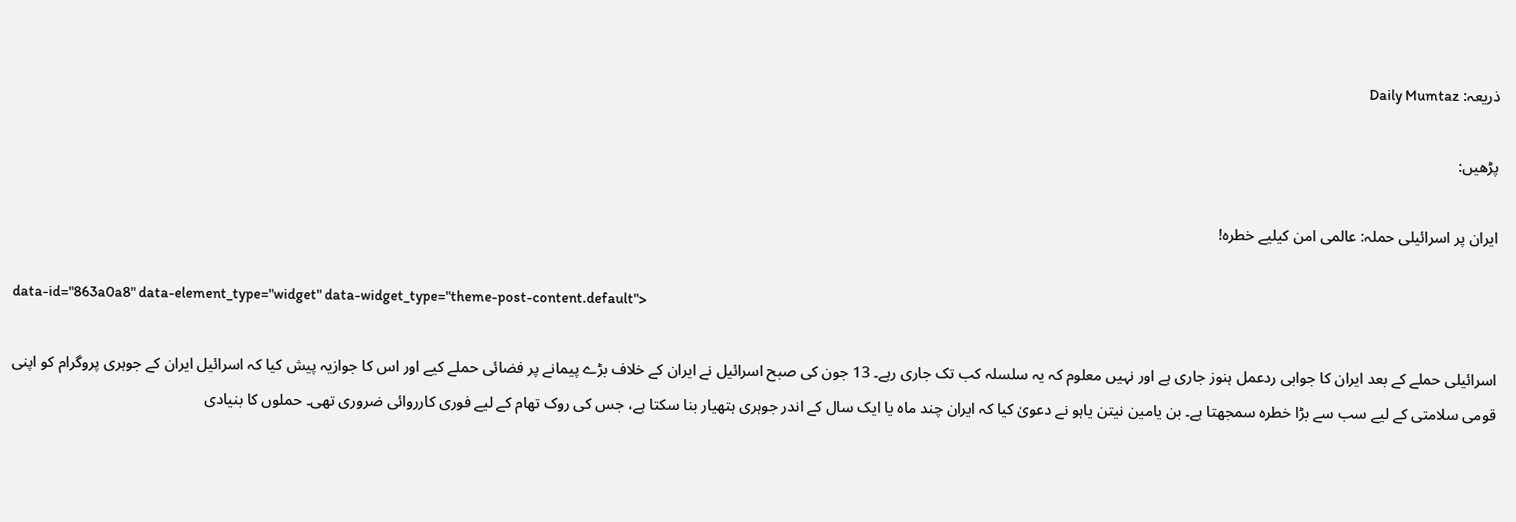ذریعہ: Daily Mumtaz

پڑھیں:

ایران پر اسرائیلی حملہ: عالمی امن کیلیے خطرہ!

data-id="863a0a8" data-element_type="widget" data-widget_type="theme-post-content.default">

اسرائیلی حملے کے بعد ایران کا جوابی ردعمل ہنوز جاری ہے اور نہیں معلوم کہ یہ سلسلہ کب تک جاری رہے۔ 13 جون کی صبح اسرائیل نے ایران کے خلاف بڑے پیمانے پر فضائی حملے کیے اور اس کا جوازیہ پیش کیا کہ اسرائیل ایران کے جوہری پروگرام کو اپنی قومی سلامتی کے لیے سب سے بڑا خطرہ سمجھتا ہے۔ بن یامین نیتن یاہو نے دعویٰ کیا کہ ایران چند ماہ یا ایک سال کے اندر جوہری ہتھیار بنا سکتا ہے، جس کی روک تھام کے لیے فوری کارروائی ضروری تھی۔ حملوں کا بنیادی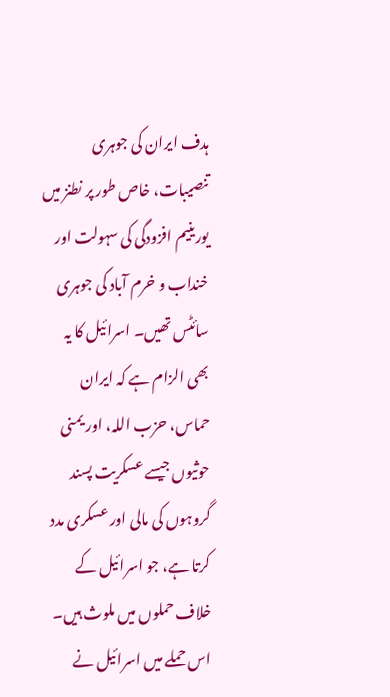ہدف ایران کی جوہری تنصیبات، خاص طور پر نطنز میں یورینیم افزودگی کی سہولت اور خنداب و خرم آباد کی جوہری سائٹس تھیں۔ اسرائیل کا یہ بھی الزام ہے کہ ایران حماس، حزب اللہ، اور یمنی حوثیوں جیسے عسکریت پسند گروہوں کی مالی اور عسکری مدد کرتا ہے، جو اسرائیل کے خلاف حملوں میں ملوث ہیں۔ اس حملے میں اسرائیل نے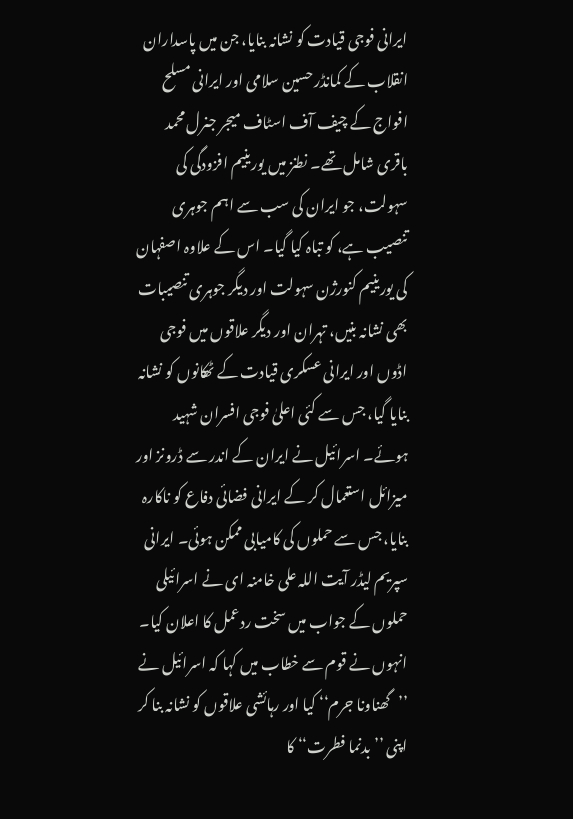ایرانی فوجی قیادت کو نشانہ بنایا، جن میں پاسداران انقلاب کے کمانڈر حسین سلامی اور ایرانی مسلح افواج کے چیف آف اسٹاف میجر جنرل محمد باقری شامل تھے۔ نطنز میں یورینیم افزودگی کی سہولت، جو ایران کی سب سے اہم جوہری تنصیب ہے، کو تباہ کیا گیا۔ اس کے علاوہ اصفہان کی یورینیم کنورژن سہولت اور دیگر جوہری تنصیبات بھی نشانہ بنیں، تہران اور دیگر علاقوں میں فوجی اڈوں اور ایرانی عسکری قیادت کے ٹھکانوں کو نشانہ بنایا گیا، جس سے کئی اعلیٰ فوجی افسران شہید ہوئے۔ اسرائیل نے ایران کے اندر سے ڈرونز اور میزائل استعمال کر کے ایرانی فضائی دفاع کو ناکارہ بنایا، جس سے حملوں کی کامیابی ممکن ہوئی۔ ایرانی سپریم لیڈر آیت اللہ علی خامنہ ای نے اسرائیلی حملوں کے جواب میں سخت ردعمل کا اعلان کیا۔ انہوں نے قوم سے خطاب میں کہا کہ اسرائیل نے ’’گھناونا جرم‘‘ کیا اور رہائشی علاقوں کو نشانہ بنا کر اپنی ’’بدنما فطرت‘‘ کا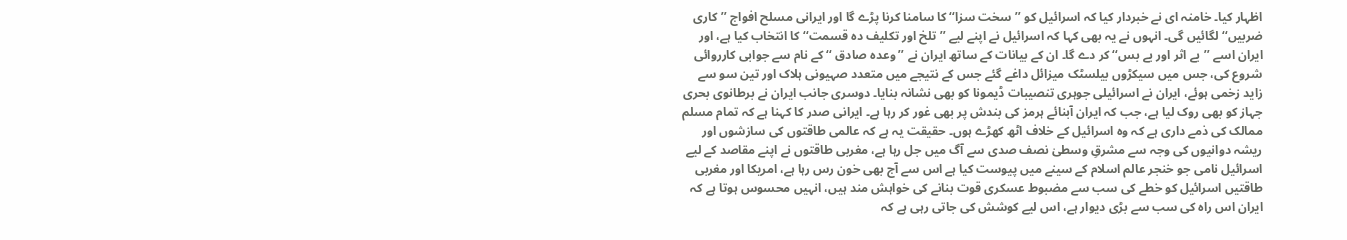اظہار کیا۔ خامنہ ای نے خبردار کیا کہ اسرائیل کو ’’سخت سزا‘‘ کا سامنا کرنا پڑے گا اور ایرانی مسلح افواج ’’کاری ضربیں‘‘ لگائیں گی۔ انہوں نے یہ بھی کہا کہ اسرائیل نے اپنے لیے ’’تلخ اور تکلیف دہ قسمت‘‘ کا انتخاب کیا ہے، اور ایران اسے ’’بے اثر اور بے بس‘‘ کر دے گا۔ ان کے بیانات کے ساتھ ایران نے ’’وعدہ صادق ‘‘ کے نام سے جوابی کارروائی شروع کی، جس میں سیکڑوں بیلسٹک میزائل داغے گئے جس کے نتیجے میں متعدد صہیونی ہلاک اور تین سو سے زاید زخمی ہوئے، ایران نے اسرائیلی جوہری تنصیبات ڈیمونا کو بھی نشانہ بنایا۔ دوسری جانب ایران نے برطانوی بحری جہاز کو بھی روک لیا ہے، جب کہ ایران آبنائے ہرمز کی بندش پر بھی غور کر رہا ہے۔ ایرانی صدر کا کہنا ہے کہ تمام مسلم ممالک کی ذمے داری ہے کہ وہ اسرائیل کے خلاف اٹھ کھڑے ہوں۔ حقیقت یہ ہے کہ عالمی طاقتوں کی سازشوں اور ریشہ دوانیوں کی وجہ سے مشرقِ وسطیٰ نصف صدی سے آگ میں جل رہا ہے، مغربی طاقتوں نے اپنے مقاصد کے لیے اسرائیل نامی جو خنجر عالم اسلام کے سینے میں پیوست کیا ہے اس سے آج بھی خون رس رہا ہے، امریکا اور مغربی طاقتیں اسرائیل کو خطے کی سب سے مضبوط عسکری قوت بنانے کی خواہش مند ہیں، انہیں محسوس ہوتا ہے کہ ایران اس راہ کی سب سے بڑی دیوار ہے، اس لیے کوشش کی جاتی رہی ہے کہ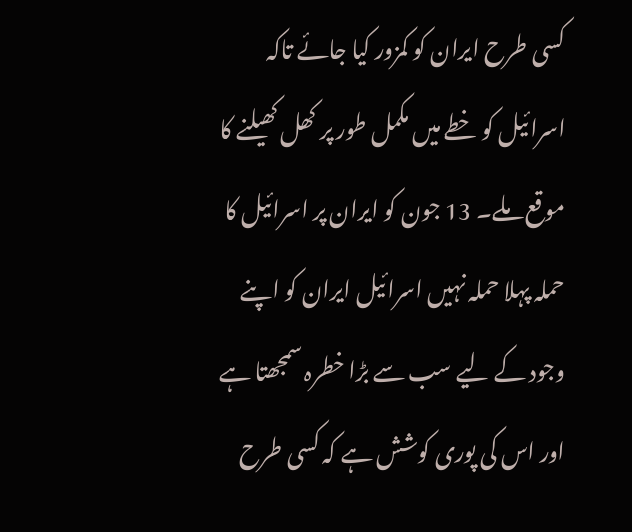کسی طرح ایران کو کمزور کیا جائے تاکہ اسرائیل کو خطے میں مکمل طور پر کھل کھیلنے کا موقع ملے۔ 13 جون کو ایران پر اسرائیل کا حملہ پہلا حملہ نہیں اسرائیل ایران کو اپنے وجود کے لیے سب سے بڑا خطرہ سمجھتا ہے اور اس کی پوری کوشش ہے کہ کسی طرح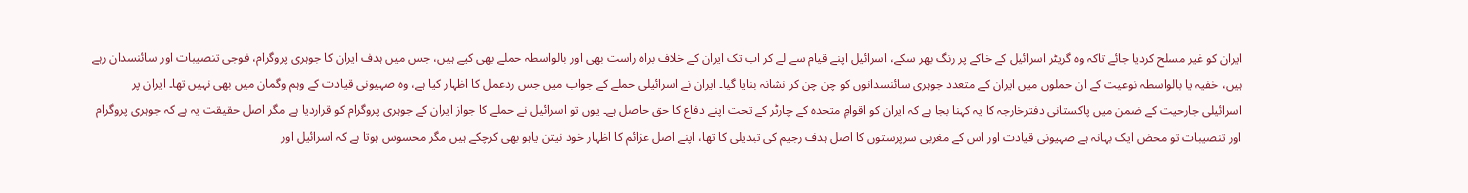ایران کو غیر مسلح کردیا جائے تاکہ وہ گریٹر اسرائیل کے خاکے پر رنگ بھر سکے، اسرائیل اپنے قیام سے لے کر اب تک ایران کے خلاف براہ راست بھی اور بالواسطہ حملے بھی کیے ہیں، جس میں ہدف ایران کا جوہری پروگرام، فوجی تنصیبات اور سائنسدان رہے ہیں، خفیہ یا بالواسطہ نوعیت کے ان حملوں میں ایران کے متعدد جوہری سائنسدانوں کو چن چن کر نشانہ بنایا گیا۔ ایران نے اسرائیلی حملے کے جواب میں جس ردعمل کا اظہار کیا ہے، وہ صہیونی قیادت کے وہم وگمان میں بھی نہیں تھا۔ ایران پر اسرائیلی جارحیت کے ضمن میں پاکستانی دفترخارجہ کا یہ کہنا بجا ہے کہ ایران کو اقوامِ متحدہ کے چارٹر کے تحت اپنے دفاع کا حق حاصل ہے۔ یوں تو اسرائیل نے حملے کا جواز ایران کے جوہری پروگرام کو قراردیا ہے مگر اصل حقیقت یہ ہے کہ جوہری پروگرام اور تنصیبات تو محض ایک بہانہ ہے صہیونی قیادت اور اس کے مغربی سرپرستوں کا اصل ہدف رجیم کی تبدیلی کا تھا، اپنے اصل عزائم کا اظہار خود نیتن یاہو بھی کرچکے ہیں مگر محسوس ہوتا ہے کہ اسرائیل اور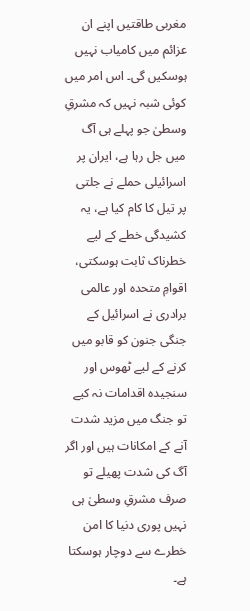مغربی طاقتیں اپنے ان عزائم میں کامیاب نہیں ہوسکیں گی۔ اس امر میں کوئی شبہ نہیں کہ مشرقِ وسطیٰ جو پہلے ہی آگ میں جل رہا ہے، ایران پر اسرائیلی حملے نے جلتی پر تیل کا کام کیا ہے، یہ کشیدگی خطے کے لیے خطرناک ثابت ہوسکتی، اقوامِ متحدہ اور عالمی برادری نے اسرائیل کے جنگی جنون کو قابو میں کرنے کے لیے ٹھوس اور سنجیدہ اقدامات نہ کیے تو جنگ میں مزید شدت آنے کے امکانات ہیں اور اگر آگ کی شدت پھیلے تو صرف مشرقِ وسطیٰ ہی نہیں پوری دنیا کا امن خطرے سے دوچار ہوسکتا ہے۔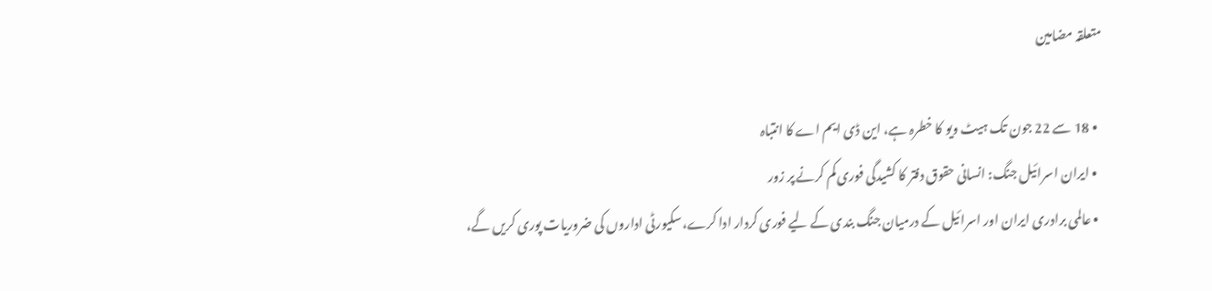متعلقہ مضامین

  • 18 سے 22 جون تک ہیٹ ویو کا خطرہ ہے، این ڈی ایم اے کا انتباہ
  • ایران اسرائیل جنگ: انسانی حقوق دفتر کا کشیدگی فوری کم کرنے پر زور
  • عالمی برادری ایران اور اسرائیل کے درمیان جنگ بندی کے لیے فوری کردار ادا کرے،سکیورٹی اداروں کی ضروریات پوری کریں گے،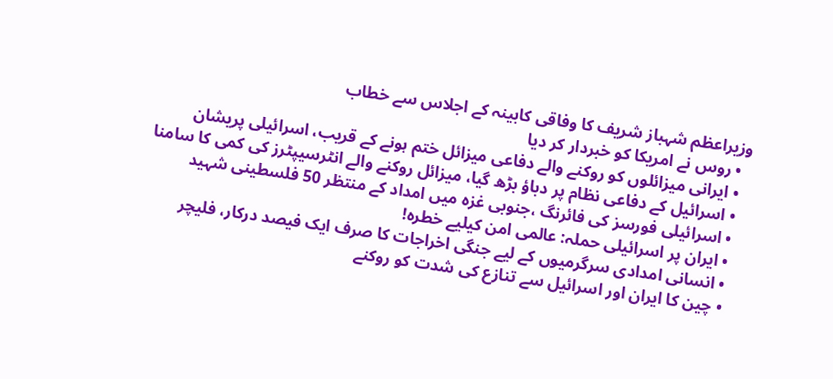وزیراعظم شہباز شریف کا وفاقی کابینہ کے اجلاس سے خطاب
  • روس نے امریکا کو خبردار کر دیا
  • ایرانی میزائلوں کو روکنے والے دفاعی میزائل ختم ہونے کے قریب، اسرائیلی پریشان
  • اسرائیل کے دفاعی نظام پر دباؤ بڑھ گیا، میزائل روکنے والے انٹرسیپٹرز کی کمی کا سامنا
  • اسرائیلی فورسز کی فائرنگ ،جنوبی غزہ میں امداد کے منتظر 50 فلسطینی شہید
  • ایران پر اسرائیلی حملہ: عالمی امن کیلیے خطرہ!
  • انسانی امدادی سرگرمیوں کے لیے جنگی اخراجات کا صرف ایک فیصد درکار، فلیچر
  • چین کا ایران اور اسرائیل سے تنازع کی شدت کو روکنے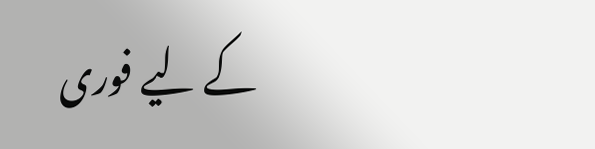کے لیے فوری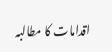اقدامات کا مطالبہ